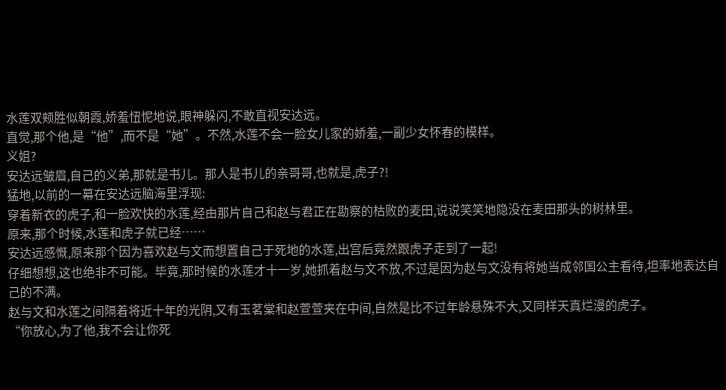水莲双颊胜似朝霞,娇羞忸怩地说,眼神躲闪,不敢直视安达远。
直觉,那个他,是“他”,而不是“她”。不然,水莲不会一脸女儿家的娇羞,一副少女怀春的模样。
义姐?
安达远皱眉,自己的义弟,那就是书儿。那人是书儿的亲哥哥,也就是,虎子?!
猛地,以前的一幕在安达远脑海里浮现:
穿着新衣的虎子,和一脸欢快的水莲,经由那片自己和赵与君正在勘察的枯败的麦田,说说笑笑地隐没在麦田那头的树林里。
原来,那个时候,水莲和虎子就已经……
安达远感慨,原来那个因为喜欢赵与文而想置自己于死地的水莲,出宫后竟然跟虎子走到了一起!
仔细想想,这也绝非不可能。毕竟,那时候的水莲才十一岁,她抓着赵与文不放,不过是因为赵与文没有将她当成邻国公主看待,坦率地表达自己的不满。
赵与文和水莲之间隔着将近十年的光阴,又有玉茗棠和赵萱萱夹在中间,自然是比不过年龄悬殊不大,又同样天真烂漫的虎子。
“你放心,为了他,我不会让你死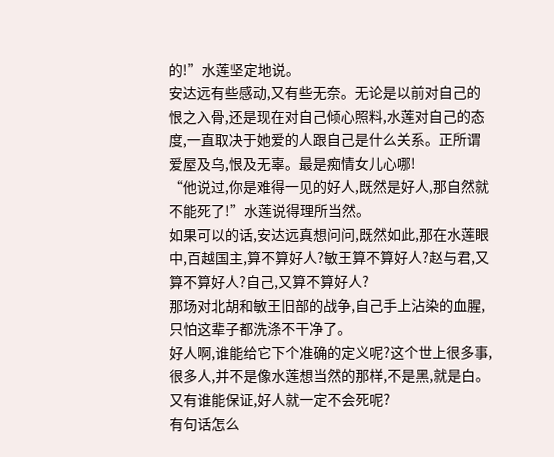的!”水莲坚定地说。
安达远有些感动,又有些无奈。无论是以前对自己的恨之入骨,还是现在对自己倾心照料,水莲对自己的态度,一直取决于她爱的人跟自己是什么关系。正所谓爱屋及乌,恨及无辜。最是痴情女儿心哪!
“他说过,你是难得一见的好人,既然是好人,那自然就不能死了!”水莲说得理所当然。
如果可以的话,安达远真想问问,既然如此,那在水莲眼中,百越国主,算不算好人?敏王算不算好人?赵与君,又算不算好人?自己,又算不算好人?
那场对北胡和敏王旧部的战争,自己手上沾染的血腥,只怕这辈子都洗涤不干净了。
好人啊,谁能给它下个准确的定义呢?这个世上很多事,很多人,并不是像水莲想当然的那样,不是黑,就是白。
又有谁能保证,好人就一定不会死呢?
有句话怎么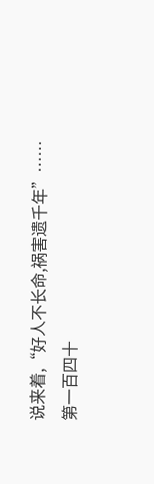说来着,“好人不长命,祸害遗千年”……
第一百四十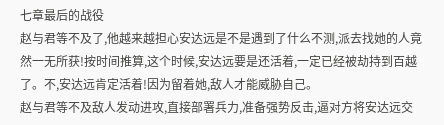七章最后的战役
赵与君等不及了,他越来越担心安达远是不是遇到了什么不测,派去找她的人竟然一无所获!按时间推算,这个时候,安达远要是还活着,一定已经被劫持到百越了。不,安达远肯定活着!因为留着她,敌人才能威胁自己。
赵与君等不及敌人发动进攻,直接部署兵力,准备强势反击,逼对方将安达远交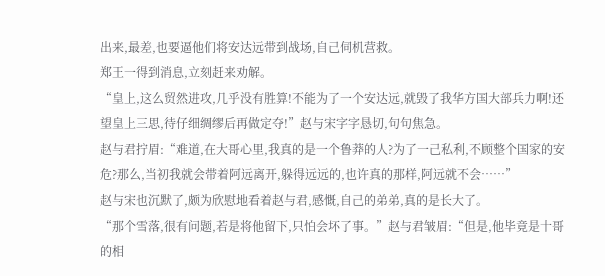出来,最差,也要逼他们将安达远带到战场,自己伺机营救。
郑王一得到消息,立刻赶来劝解。
“皇上,这么贸然进攻,几乎没有胜算!不能为了一个安达远,就毁了我华方国大部兵力啊!还望皇上三思,待仔细绸缪后再做定夺!”赵与宋字字恳切,句句焦急。
赵与君拧眉:“难道,在大哥心里,我真的是一个鲁莽的人?为了一己私利,不顾整个国家的安危?那么,当初我就会带着阿远离开,躲得远远的,也许真的那样,阿远就不会……”
赵与宋也沉默了,颇为欣慰地看着赵与君,感慨,自己的弟弟,真的是长大了。
“那个雪落,很有问题,若是将他留下,只怕会坏了事。”赵与君皱眉:“但是,他毕竟是十哥的相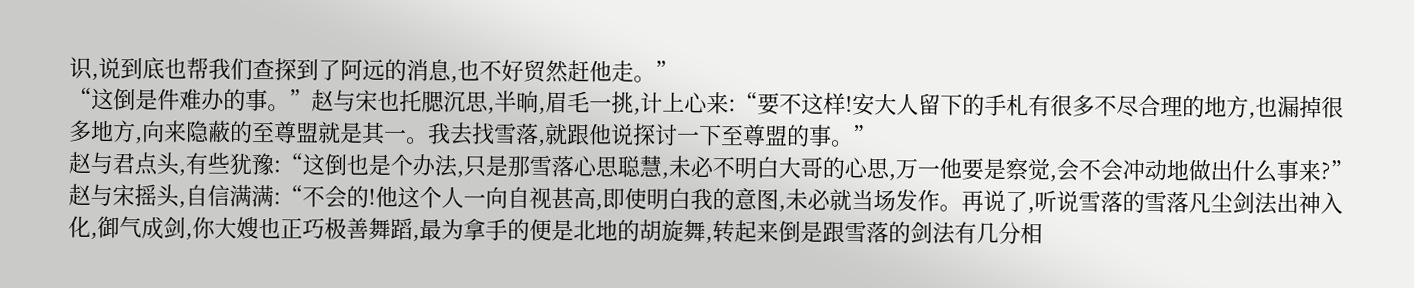识,说到底也帮我们查探到了阿远的消息,也不好贸然赶他走。”
“这倒是件难办的事。”赵与宋也托腮沉思,半晌,眉毛一挑,计上心来:“要不这样!安大人留下的手札有很多不尽合理的地方,也漏掉很多地方,向来隐蔽的至尊盟就是其一。我去找雪落,就跟他说探讨一下至尊盟的事。”
赵与君点头,有些犹豫:“这倒也是个办法,只是那雪落心思聪慧,未必不明白大哥的心思,万一他要是察觉,会不会冲动地做出什么事来?”
赵与宋摇头,自信满满:“不会的!他这个人一向自视甚高,即使明白我的意图,未必就当场发作。再说了,听说雪落的雪落凡尘剑法出神入化,御气成剑,你大嫂也正巧极善舞蹈,最为拿手的便是北地的胡旋舞,转起来倒是跟雪落的剑法有几分相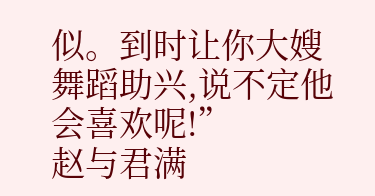似。到时让你大嫂舞蹈助兴,说不定他会喜欢呢!”
赵与君满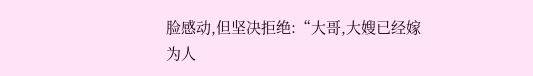脸感动,但坚决拒绝:“大哥,大嫂已经嫁为人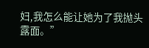妇,我怎么能让她为了我抛头露面。”